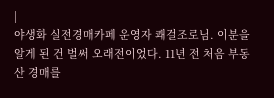|
야생화 실전경매카페 운영자 쾌걸조로님. 이분을 알게 된 건 벌써 오래전이었다. 11년 전 처음 부동산 경매를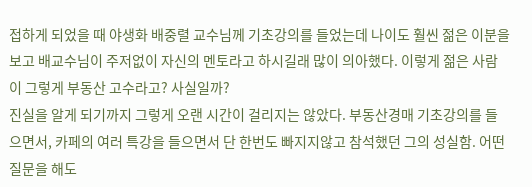접하게 되었을 때 야생화 배중렬 교수님께 기초강의를 들었는데 나이도 훨씬 젊은 이분을 보고 배교수님이 주저없이 자신의 멘토라고 하시길래 많이 의아했다. 이렇게 젊은 사람이 그렇게 부동산 고수라고? 사실일까?
진실을 알게 되기까지 그렇게 오랜 시간이 걸리지는 않았다. 부동산경매 기초강의를 들으면서, 카페의 여러 특강을 들으면서 단 한번도 빠지지않고 참석했던 그의 성실함. 어떤 질문을 해도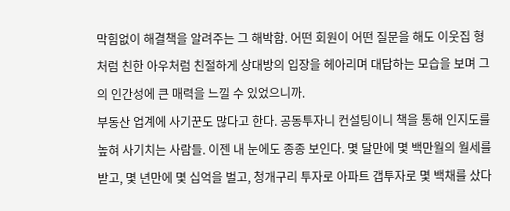막힘없이 해결책을 알려주는 그 해박함. 어떤 회원이 어떤 질문을 해도 이웃집 형처럼 친한 아우처럼 친절하게 상대방의 입장을 헤아리며 대답하는 모습을 보며 그의 인간성에 큰 매력을 느낄 수 있었으니까.
부동산 업계에 사기꾼도 많다고 한다. 공동투자니 컨설팅이니 책을 통해 인지도를 높혀 사기치는 사람들. 이젠 내 눈에도 종종 보인다. 몇 달만에 몇 백만월의 월세를 받고, 몇 년만에 몇 십억을 벌고, 청개구리 투자로 아파트 갭투자로 몇 백채를 샀다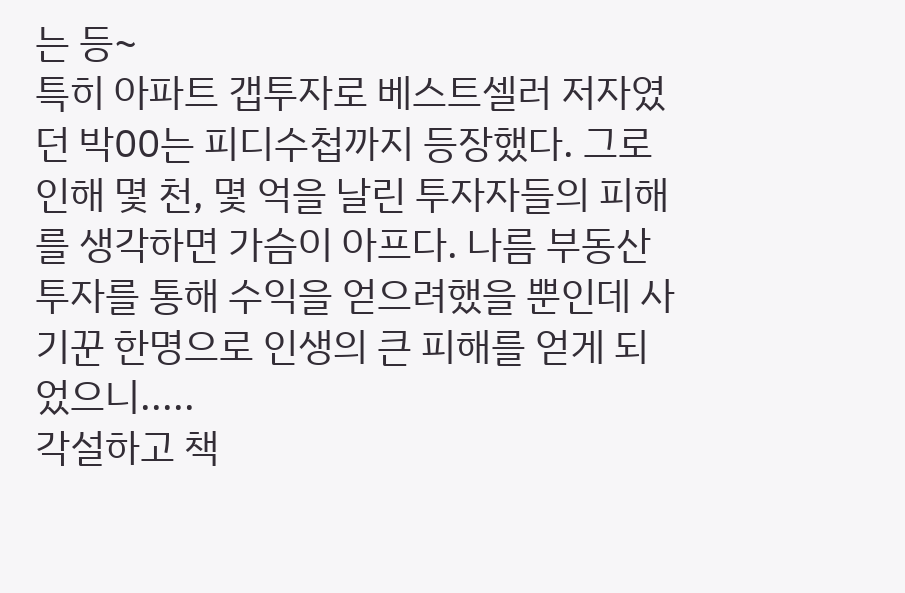는 등~
특히 아파트 갭투자로 베스트셀러 저자였던 박00는 피디수첩까지 등장했다. 그로 인해 몇 천, 몇 억을 날린 투자자들의 피해를 생각하면 가슴이 아프다. 나름 부동산 투자를 통해 수익을 얻으려했을 뿐인데 사기꾼 한명으로 인생의 큰 피해를 얻게 되었으니.....
각설하고 책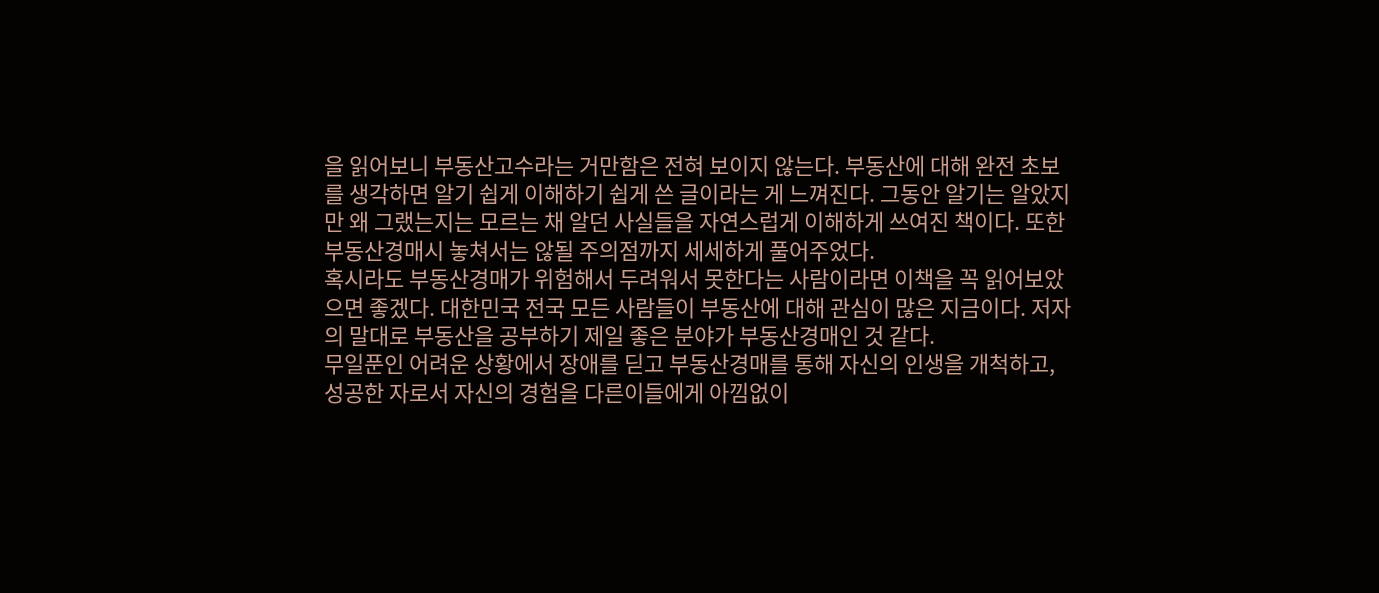을 읽어보니 부동산고수라는 거만함은 전혀 보이지 않는다. 부동산에 대해 완전 초보를 생각하면 알기 쉽게 이해하기 쉽게 쓴 글이라는 게 느껴진다. 그동안 알기는 알았지만 왜 그랬는지는 모르는 채 알던 사실들을 자연스럽게 이해하게 쓰여진 책이다. 또한 부동산경매시 놓쳐서는 않될 주의점까지 세세하게 풀어주었다.
혹시라도 부동산경매가 위험해서 두려워서 못한다는 사람이라면 이책을 꼭 읽어보았으면 좋겠다. 대한민국 전국 모든 사람들이 부동산에 대해 관심이 많은 지금이다. 저자의 말대로 부동산을 공부하기 제일 좋은 분야가 부동산경매인 것 같다.
무일푼인 어려운 상황에서 장애를 딛고 부동산경매를 통해 자신의 인생을 개척하고, 성공한 자로서 자신의 경험을 다른이들에게 아낌없이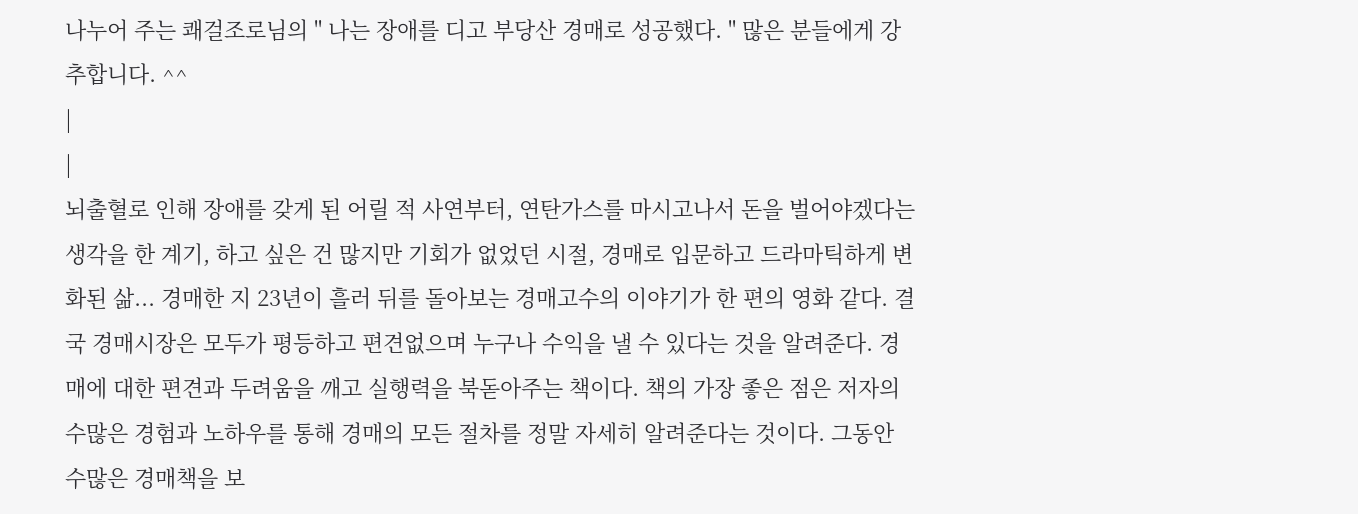나누어 주는 쾌걸조로님의 " 나는 장애를 디고 부당산 경매로 성공했다. " 많은 분들에게 강추합니다. ^^
|
|
뇌출혈로 인해 장애를 갖게 된 어릴 적 사연부터, 연탄가스를 마시고나서 돈을 벌어야겠다는 생각을 한 계기, 하고 싶은 건 많지만 기회가 없었던 시절, 경매로 입문하고 드라마틱하게 변화된 삶... 경매한 지 23년이 흘러 뒤를 돌아보는 경매고수의 이야기가 한 편의 영화 같다. 결국 경매시장은 모두가 평등하고 편견없으며 누구나 수익을 낼 수 있다는 것을 알려준다. 경매에 대한 편견과 두려움을 깨고 실행력을 북돋아주는 책이다. 책의 가장 좋은 점은 저자의 수많은 경험과 노하우를 통해 경매의 모든 절차를 정말 자세히 알려준다는 것이다. 그동안 수많은 경매책을 보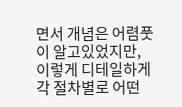면서 개념은 어렴풋이 알고있었지만, 이렇게 디테일하게 각 절차별로 어떤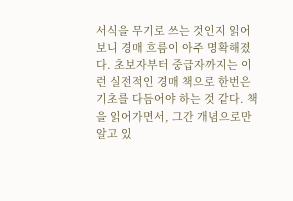서식을 무기로 쓰는 것인지 읽어보니 경매 흐름이 아주 명확해졌다. 초보자부터 중급자까지는 이런 실전적인 경매 책으로 한번은 기초를 다듬어야 하는 것 같다. 책을 읽어가면서, 그간 개념으로만 알고 있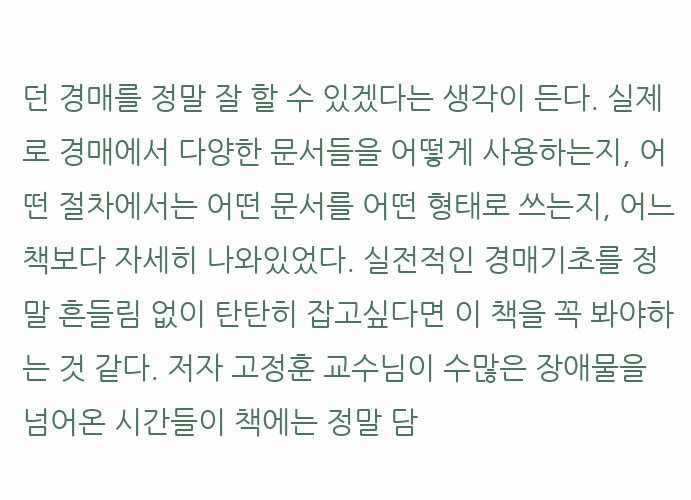던 경매를 정말 잘 할 수 있겠다는 생각이 든다. 실제로 경매에서 다양한 문서들을 어떻게 사용하는지, 어떤 절차에서는 어떤 문서를 어떤 형태로 쓰는지, 어느 책보다 자세히 나와있었다. 실전적인 경매기초를 정말 흔들림 없이 탄탄히 잡고싶다면 이 책을 꼭 봐야하는 것 같다. 저자 고정훈 교수님이 수많은 장애물을 넘어온 시간들이 책에는 정말 담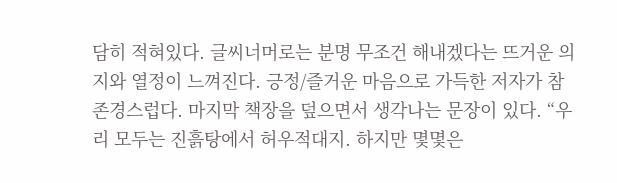담히 적혀있다. 글씨너머로는 분명 무조건 해내겠다는 뜨거운 의지와 열정이 느껴진다. 긍정/즐거운 마음으로 가득한 저자가 참 존경스럽다. 마지막 책장을 덮으면서 생각나는 문장이 있다. “우리 모두는 진흙탕에서 허우적대지. 하지만 몇몇은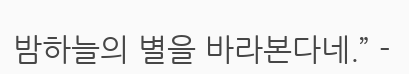밤하늘의 별을 바라본다네.” -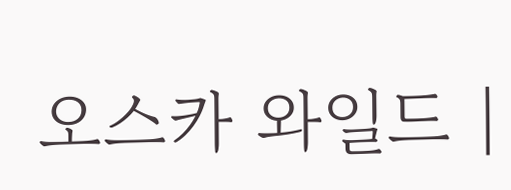오스카 와일드 |